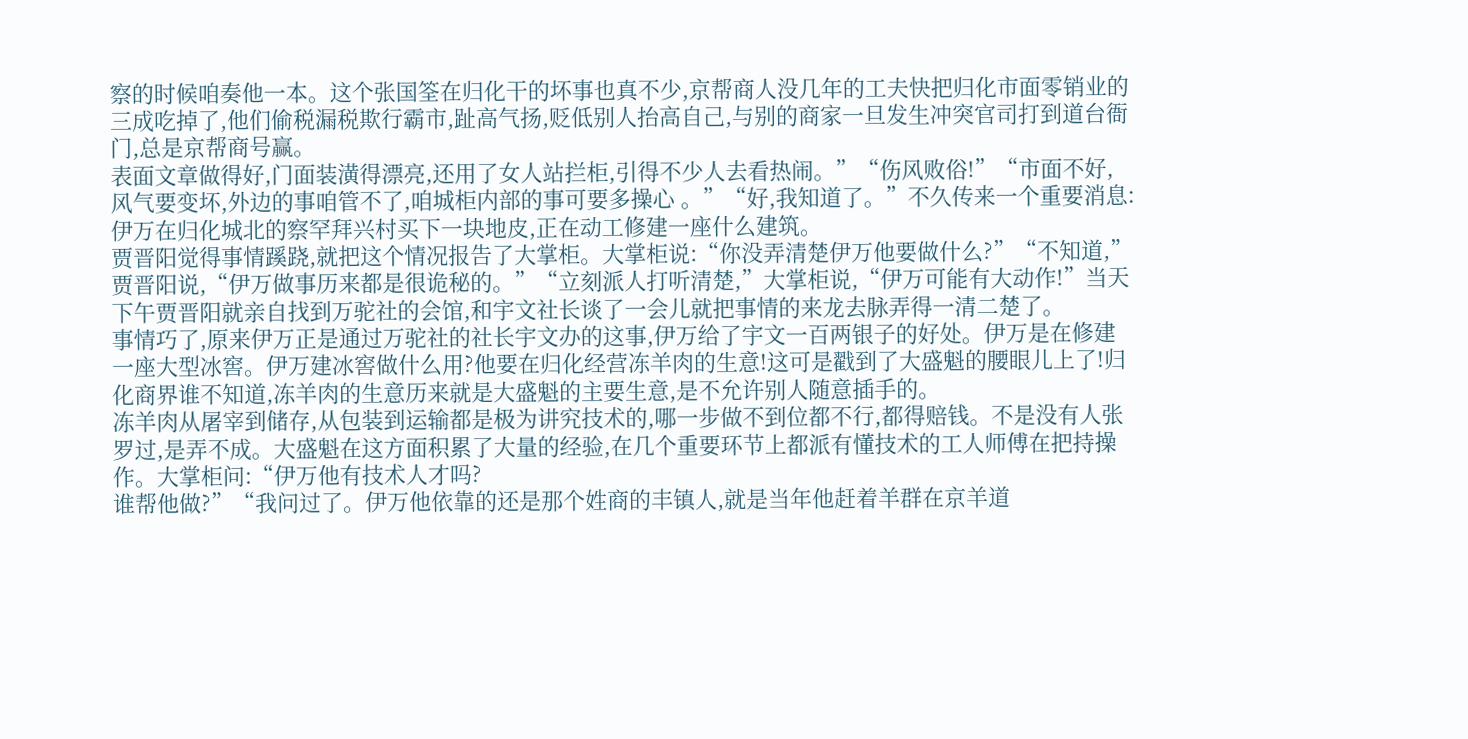察的时候咱奏他一本。这个张国筌在归化干的坏事也真不少,京帮商人没几年的工夫快把归化市面零销业的三成吃掉了,他们偷税漏税欺行霸市,趾高气扬,贬低别人抬高自己,与别的商家一旦发生冲突官司打到道台衙门,总是京帮商号赢。
表面文章做得好,门面装潢得漂亮,还用了女人站拦柜,引得不少人去看热闹。”“伤风败俗!”“市面不好,风气要变坏,外边的事咱管不了,咱城柜内部的事可要多操心 。”“好,我知道了。”不久传来一个重要消息:伊万在归化城北的察罕拜兴村买下一块地皮,正在动工修建一座什么建筑。
贾晋阳觉得事情蹊跷,就把这个情况报告了大掌柜。大掌柜说:“你没弄清楚伊万他要做什么?”“不知道,”贾晋阳说,“伊万做事历来都是很诡秘的。”“立刻派人打听清楚,”大掌柜说,“伊万可能有大动作!”当天下午贾晋阳就亲自找到万驼社的会馆,和宇文社长谈了一会儿就把事情的来龙去脉弄得一清二楚了。
事情巧了,原来伊万正是通过万驼社的社长宇文办的这事,伊万给了宇文一百两银子的好处。伊万是在修建一座大型冰窖。伊万建冰窖做什么用?他要在归化经营冻羊肉的生意!这可是戳到了大盛魁的腰眼儿上了!归化商界谁不知道,冻羊肉的生意历来就是大盛魁的主要生意,是不允许别人随意插手的。
冻羊肉从屠宰到储存,从包装到运输都是极为讲究技术的,哪一步做不到位都不行,都得赔钱。不是没有人张罗过,是弄不成。大盛魁在这方面积累了大量的经验,在几个重要环节上都派有懂技术的工人师傅在把持操作。大掌柜问:“伊万他有技术人才吗?
谁帮他做?”“我问过了。伊万他依靠的还是那个姓商的丰镇人,就是当年他赶着羊群在京羊道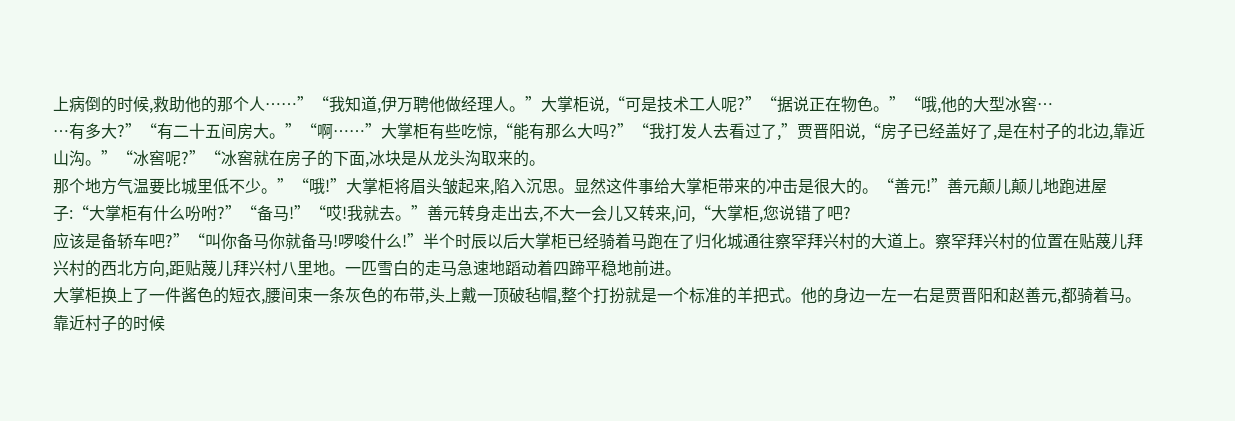上病倒的时候,救助他的那个人……”“我知道,伊万聘他做经理人。”大掌柜说,“可是技术工人呢?”“据说正在物色。”“哦,他的大型冰窖…
…有多大?”“有二十五间房大。”“啊……”大掌柜有些吃惊,“能有那么大吗?”“我打发人去看过了,”贾晋阳说,“房子已经盖好了,是在村子的北边,靠近山沟。”“冰窖呢?”“冰窖就在房子的下面,冰块是从龙头沟取来的。
那个地方气温要比城里低不少。”“哦!”大掌柜将眉头皱起来,陷入沉思。显然这件事给大掌柜带来的冲击是很大的。“善元!”善元颠儿颠儿地跑进屋子:“大掌柜有什么吩咐?”“备马!”“哎!我就去。”善元转身走出去,不大一会儿又转来,问,“大掌柜,您说错了吧?
应该是备轿车吧?”“叫你备马你就备马!啰唆什么!”半个时辰以后大掌柜已经骑着马跑在了归化城通往察罕拜兴村的大道上。察罕拜兴村的位置在贴蔑儿拜兴村的西北方向,距贴蔑儿拜兴村八里地。一匹雪白的走马急速地蹈动着四蹄平稳地前进。
大掌柜换上了一件酱色的短衣,腰间束一条灰色的布带,头上戴一顶破毡帽,整个打扮就是一个标准的羊把式。他的身边一左一右是贾晋阳和赵善元,都骑着马。靠近村子的时候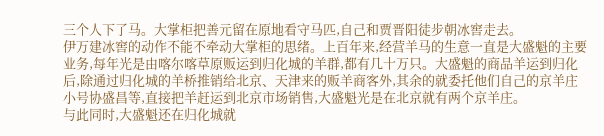三个人下了马。大掌柜把善元留在原地看守马匹,自己和贾晋阳徒步朝冰窖走去。
伊万建冰窖的动作不能不牵动大掌柜的思绪。上百年来,经营羊马的生意一直是大盛魁的主要业务,每年光是由喀尔喀草原贩运到归化城的羊群,都有几十万只。大盛魁的商品羊运到归化后,除通过归化城的羊桥推销给北京、天津来的贩羊商客外,其余的就委托他们自己的京羊庄小号协盛昌等,直接把羊赶运到北京市场销售,大盛魁光是在北京就有两个京羊庄。
与此同时,大盛魁还在归化城就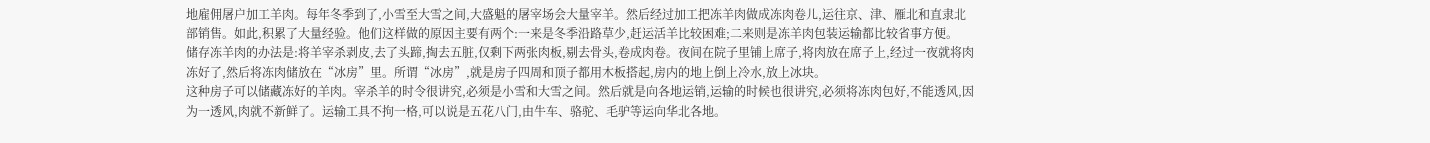地雇佣屠户加工羊肉。每年冬季到了,小雪至大雪之间,大盛魁的屠宰场会大量宰羊。然后经过加工把冻羊肉做成冻肉卷儿,运往京、津、雁北和直隶北部销售。如此,积累了大量经验。他们这样做的原因主要有两个:一来是冬季沿路草少,赶运活羊比较困难;二来则是冻羊肉包装运输都比较省事方便。
储存冻羊肉的办法是:将羊宰杀剥皮,去了头蹄,掏去五脏,仅剩下两张肉板,剔去骨头,卷成肉卷。夜间在院子里铺上席子,将肉放在席子上,经过一夜就将肉冻好了,然后将冻肉储放在“冰房”里。所谓“冰房”,就是房子四周和顶子都用木板搭起,房内的地上倒上冷水,放上冰块。
这种房子可以储藏冻好的羊肉。宰杀羊的时令很讲究,必须是小雪和大雪之间。然后就是向各地运销,运输的时候也很讲究,必须将冻肉包好,不能透风,因为一透风,肉就不新鲜了。运输工具不拘一格,可以说是五花八门,由牛车、骆驼、毛驴等运向华北各地。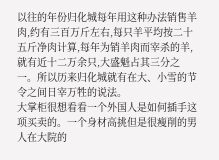以往的年份归化城每年用这种办法销售羊肉,约有三百万斤左右,每只羊平均按二十五斤净肉计算,每年为销羊肉而宰杀的羊,就有近十二万余只,大盛魁占其三分之一。所以历来归化城就有在大、小雪的节令之间日宰万牲的说法。
大掌柜很想看看一个外国人是如何插手这项买卖的。一个身材高挑但是很瘦削的男人在大院的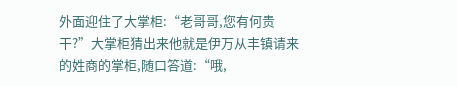外面迎住了大掌柜:“老哥哥,您有何贵干?”大掌柜猜出来他就是伊万从丰镇请来的姓商的掌柜,随口答道:“哦,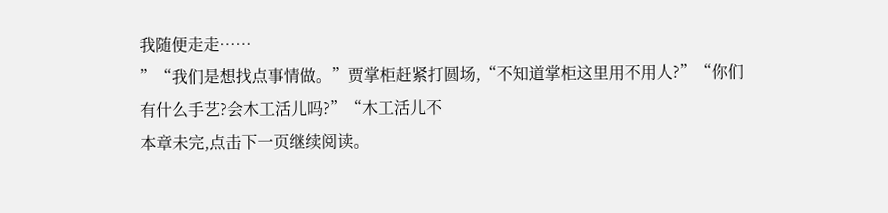我随便走走……
”“我们是想找点事情做。”贾掌柜赶紧打圆场,“不知道掌柜这里用不用人?”“你们有什么手艺?会木工活儿吗?”“木工活儿不
本章未完,点击下一页继续阅读。